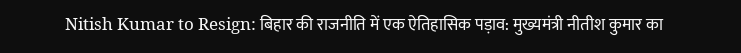Nitish Kumar to Resign: बिहार की राजनीति में एक ऐतिहासिक पड़ाव: मुख्यमंत्री नीतीश कुमार का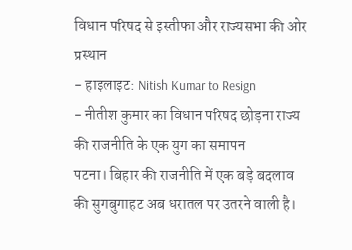विधान परिषद से इस्तीफा और राज्यसभा की ओर प्रस्थान
- हाइलाइट: Nitish Kumar to Resign
- नीतीश कुमार का विधान परिषद छोड़ना राज्य की राजनीति के एक युग का समापन
पटना। बिहार की राजनीति में एक बड़े बदलाव की सुगबुगाहट अब धरातल पर उतरने वाली है।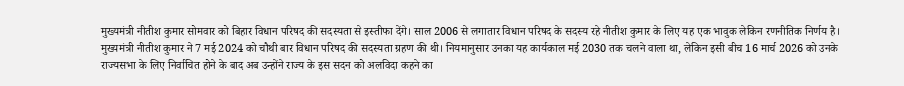मुख्यमंत्री नीतीश कुमार सोमवार को बिहार विधान परिषद की सदस्यता से इस्तीफा देंगे। साल 2006 से लगातार विधान परिषद के सदस्य रहे नीतीश कुमार के लिए यह एक भावुक लेकिन रणनीतिक निर्णय है।
मुख्यमंत्री नीतीश कुमार ने 7 मई 2024 को चौथी बार विधान परिषद की सदस्यता ग्रहण की थी। नियमानुसार उनका यह कार्यकाल मई 2030 तक चलने वाला था, लेकिन इसी बीच 16 मार्च 2026 को उनके राज्यसभा के लिए निर्वाचित होने के बाद अब उन्होंने राज्य के इस सदन को अलविदा कहने का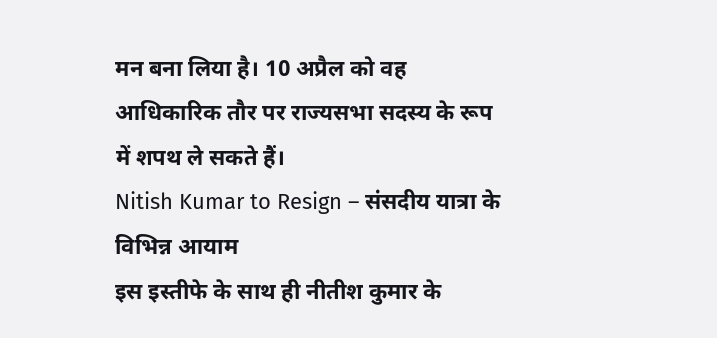मन बना लिया है। 10 अप्रैल को वह आधिकारिक तौर पर राज्यसभा सदस्य के रूप में शपथ ले सकते हैं।
Nitish Kumar to Resign – संसदीय यात्रा के विभिन्न आयाम
इस इस्तीफे के साथ ही नीतीश कुमार के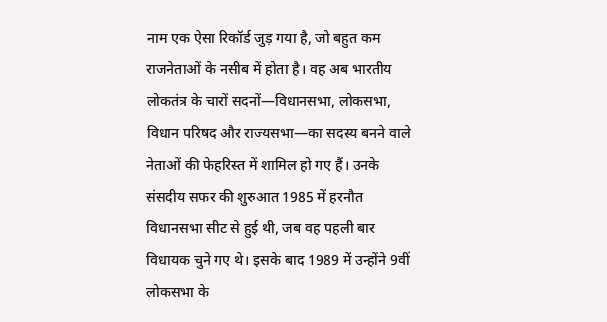नाम एक ऐसा रिकॉर्ड जुड़ गया है, जो बहुत कम राजनेताओं के नसीब में होता है। वह अब भारतीय लोकतंत्र के चारों सदनों—विधानसभा, लोकसभा, विधान परिषद और राज्यसभा—का सदस्य बनने वाले नेताओं की फेहरिस्त में शामिल हो गए हैं। उनके संसदीय सफर की शुरुआत 1985 में हरनौत विधानसभा सीट से हुई थी, जब वह पहली बार विधायक चुने गए थे। इसके बाद 1989 में उन्होंने 9वीं लोकसभा के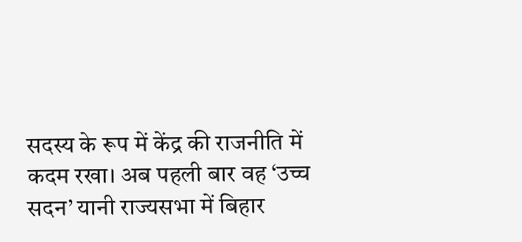सदस्य के रूप में केंद्र की राजनीति में कदम रखा। अब पहली बार वह ‘उच्च सदन’ यानी राज्यसभा में बिहार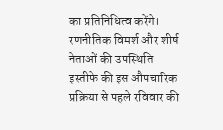का प्रतिनिधित्व करेंगे।
रणनीतिक विमर्श और शीर्ष नेताओं की उपस्थिति
इस्तीफे की इस औपचारिक प्रक्रिया से पहले रविवार की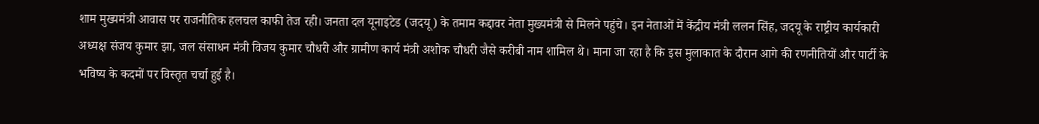शाम मुख्यमंत्री आवास पर राजनीतिक हलचल काफी तेज रही। जनता दल यूनाइटेड (जदयू) के तमाम कद्दावर नेता मुख्यमंत्री से मिलने पहुंचे। इन नेताओं में केंद्रीय मंत्री ललन सिंह, जदयू के राष्ट्रीय कार्यकारी अध्यक्ष संजय कुमार झा, जल संसाधन मंत्री विजय कुमार चौधरी और ग्रामीण कार्य मंत्री अशोक चौधरी जैसे करीबी नाम शामिल थे। माना जा रहा है कि इस मुलाकात के दौरान आगे की रणनीतियों और पार्टी के भविष्य के कदमों पर विस्तृत चर्चा हुई है।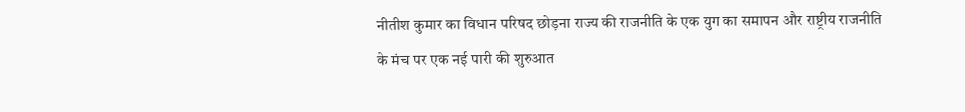नीतीश कुमार का विधान परिषद छोड़ना राज्य की राजनीति के एक युग का समापन और राष्ट्रीय राजनीति के मंच पर एक नई पारी की शुरुआत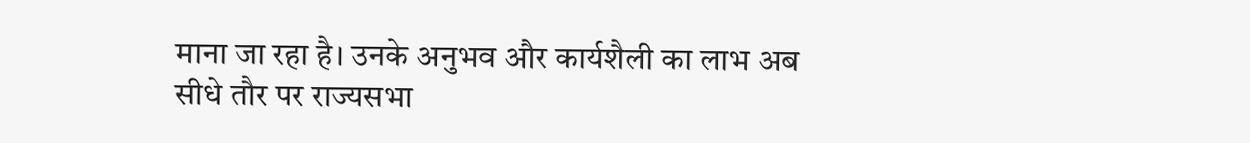माना जा रहा है। उनके अनुभव और कार्यशैली का लाभ अब सीधे तौर पर राज्यसभा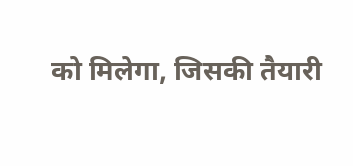को मिलेगा, जिसकी तैयारी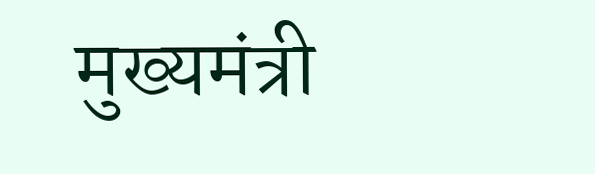मुख्यमंत्री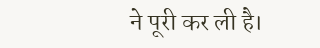ने पूरी कर ली है।